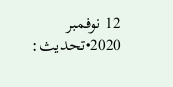12 نوفمبر 2020•تحديث: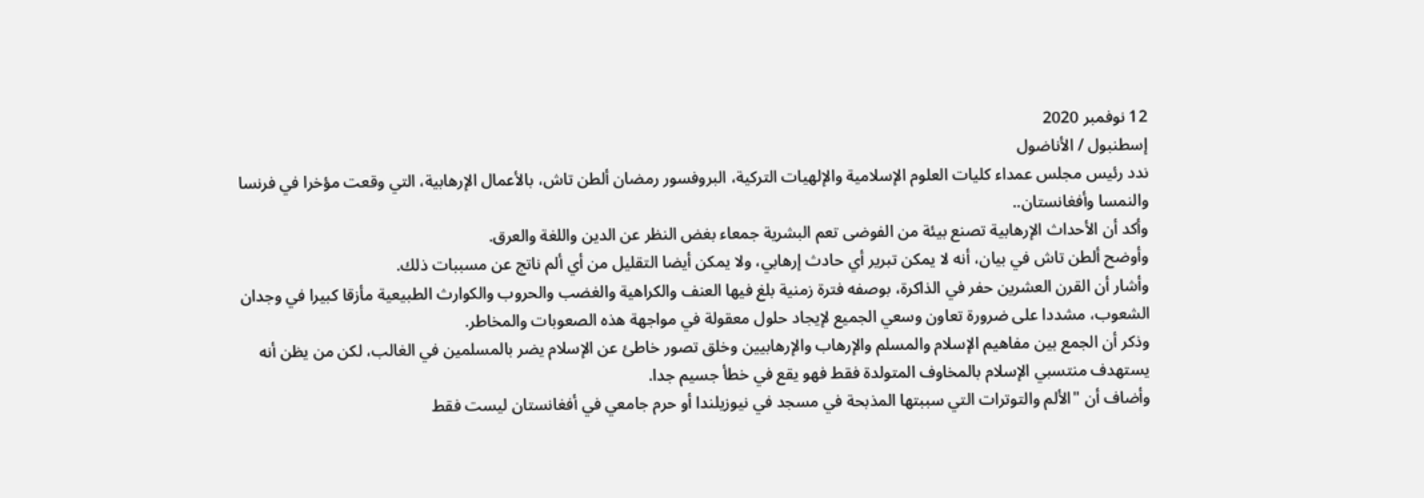12 نوفمبر 2020
إسطنبول / الأناضول
ندد رئيس مجلس عمداء كليات العلوم الإسلامية والإلهيات التركية، البروفسور رمضان ألطن تاش، بالأعمال الإرهابية، التي وقعت مؤخرا في فرنسا والنمسا وأفغانستان..
وأكد أن الأحداث الإرهابية تصنع بيئة من الفوضى تعم البشرية جمعاء بغض النظر عن الدين واللغة والعرق.
وأوضح ألطن تاش في بيان، أنه لا يمكن تبرير أي حادث إرهابي، ولا يمكن أيضا التقليل من أي ألم ناتج عن مسببات ذلك.
وأشار أن القرن العشرين حفر في الذاكرة، بوصفه فترة زمنية بلغ فيها العنف والكراهية والغضب والحروب والكوارث الطبيعية مأزقا كبيرا في وجدان الشعوب، مشددا على ضرورة تعاون وسعي الجميع لإيجاد حلول معقولة في مواجهة هذه الصعوبات والمخاطر.
وذكر أن الجمع بين مفاهيم الإسلام والمسلم والإرهاب والإرهابيين وخلق تصور خاطئ عن الإسلام يضر بالمسلمين في الغالب، لكن من يظن أنه يستهدف منتسبي الإسلام بالمخاوف المتولدة فقط فهو يقع في خطأ جسيم جدا.
وأضاف أن "الألم والتوترات التي سببتها المذبحة في مسجد في نيوزيلندا أو حرم جامعي في أفغانستان ليست فقط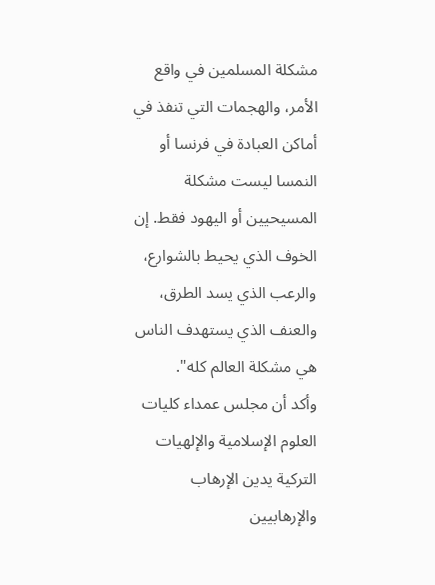مشكلة المسلمين في واقع الأمر، والهجمات التي تنفذ في أماكن العبادة في فرنسا أو النمسا ليست مشكلة المسيحيين أو اليهود فقط. إن الخوف الذي يحيط بالشوارع، والرعب الذي يسد الطرق، والعنف الذي يستهدف الناس هي مشكلة العالم كله".
وأكد أن مجلس عمداء كليات العلوم الإسلامية والإلهيات التركية يدين الإرهاب والإرهابيين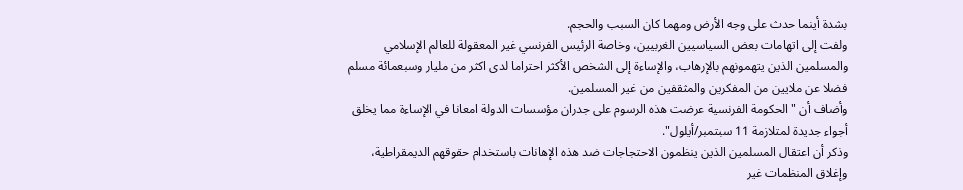بشدة أينما حدث على وجه الأرض ومهما كان السبب والحجم.
ولفت إلى اتهامات بعض السياسيين الغربيين، وخاصة الرئيس الفرنسي غير المعقولة للعالم الإسلامي والمسلمين الذين يتهمونهم بالإرهاب، والإساءة إلى الشخص الأكثر احتراما لدى اكثر من مليار وسبعمائة مسلم فضلا عن ملايين من المفكرين والمثقفين من غير المسلمين.
وأضاف أن "الحكومة الفرنسية عرضت هذه الرسوم على جدران مؤسسات الدولة امعانا في الإساءة مما يخلق أجواء جديدة لمتلازمة 11 سبتمبر/أيلول".
وذكر أن اعتقال المسلمين الذين ينظمون الاحتجاجات ضد هذه الإهانات باستخدام حقوقهم الديمقراطية، وإغلاق المنظمات غير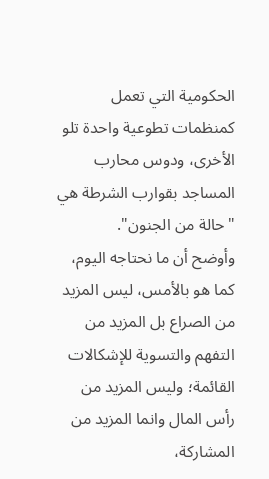الحكومية التي تعمل كمنظمات تطوعية واحدة تلو الأخرى، ودوس محارب المساجد بقوارب الشرطة هي "حالة من الجنون".
وأوضح أن ما نحتاجه اليوم، كما هو بالأمس، ليس المزيد من الصراع بل المزيد من التفهم والتسوية للإشكالات القائمة؛ وليس المزيد من رأس المال وانما المزيد من المشاركة،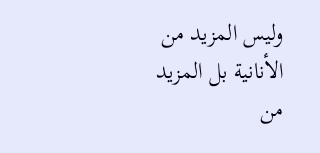وليس المزيد من الأنانية بل المزيد من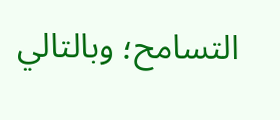التسامح؛ وبالتالي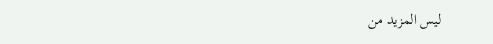ليس المزيد من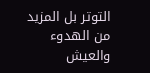التوتر بل المزيد من الهدوء والعيش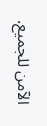الآمن للجميع.